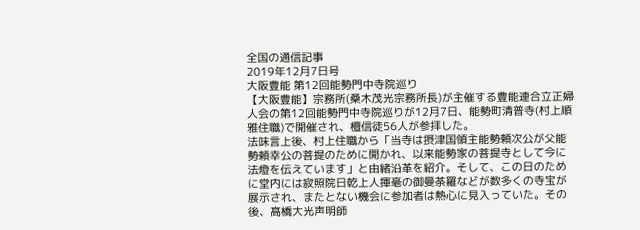全国の通信記事
2019年12月7日号
大阪豊能 第12回能勢門中寺院巡り
【大阪豊能】宗務所(桑木茂光宗務所長)が主催する豊能連合立正婦人会の第12回能勢門中寺院巡りが12月7日、能勢町清普寺(村上順雅住職)で開催され、檀信徒56人が参拝した。
法味言上後、村上住職から「当寺は摂津国領主能勢頼次公が父能勢頼幸公の菩提のために開かれ、以来能勢家の菩提寺として今に法燈を伝えています」と由緒沿革を紹介。そして、この日のために堂内には寂照院日乾上人揮毫の御曼荼羅などが数多くの寺宝が展示され、またとない機会に参加者は熱心に見入っていた。その後、髙橋大光声明師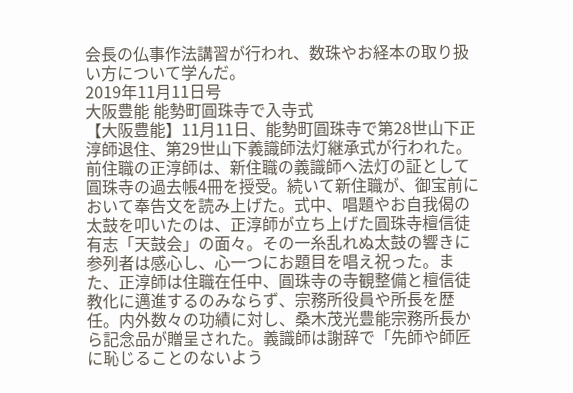会長の仏事作法講習が行われ、数珠やお経本の取り扱い方について学んだ。
2019年11月11日号
大阪豊能 能勢町圓珠寺で入寺式
【大阪豊能】11月11日、能勢町圓珠寺で第28世山下正淳師退住、第29世山下義識師法灯継承式が行われた。前住職の正淳師は、新住職の義識師へ法灯の証として圓珠寺の過去帳4冊を授受。続いて新住職が、御宝前において奉告文を読み上げた。式中、唱題やお自我偈の太鼓を叩いたのは、正淳師が立ち上げた圓珠寺檀信徒有志「天鼓会」の面々。その一糸乱れぬ太鼓の響きに参列者は感心し、心一つにお題目を唱え祝った。また、正淳師は住職在任中、圓珠寺の寺観整備と檀信徒教化に邁進するのみならず、宗務所役員や所長を歴任。内外数々の功績に対し、桑木茂光豊能宗務所長から記念品が贈呈された。義識師は謝辞で「先師や師匠に恥じることのないよう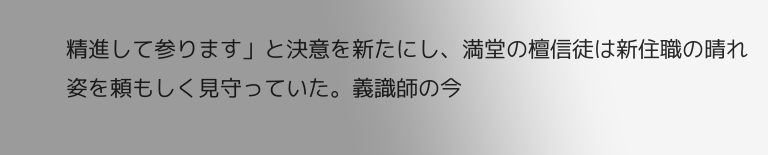精進して参ります」と決意を新たにし、満堂の檀信徒は新住職の晴れ姿を頼もしく見守っていた。義識師の今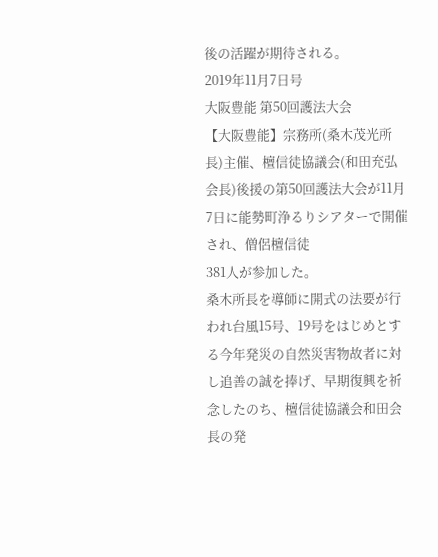後の活躍が期待される。
2019年11月7日号
大阪豊能 第50回護法大会
【大阪豊能】宗務所(桑木茂光所長)主催、檀信徒協議会(和田充弘会長)後援の第50回護法大会が11月7日に能勢町浄るりシアターで開催され、僧侶檀信徒
381人が参加した。
桑木所長を導師に開式の法要が行われ台風15号、19号をはじめとする今年発災の自然災害物故者に対し追善の誠を捧げ、早期復興を祈念したのち、檀信徒協議会和田会長の発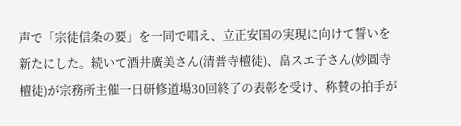声で「宗徒信条の要」を一同で唱え、立正安国の実現に向けて誓いを新たにした。続いて酒井廣美さん(清普寺檀徒)、畠スエ子さん(妙圓寺檀徒)が宗務所主催一日研修道場30回終了の表彰を受け、称賛の拍手が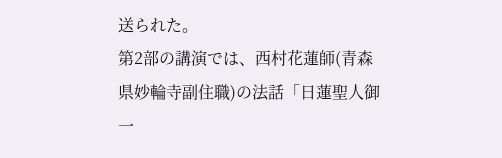送られた。
第2部の講演では、西村花蓮師(青森県妙輪寺副住職)の法話「日蓮聖人御一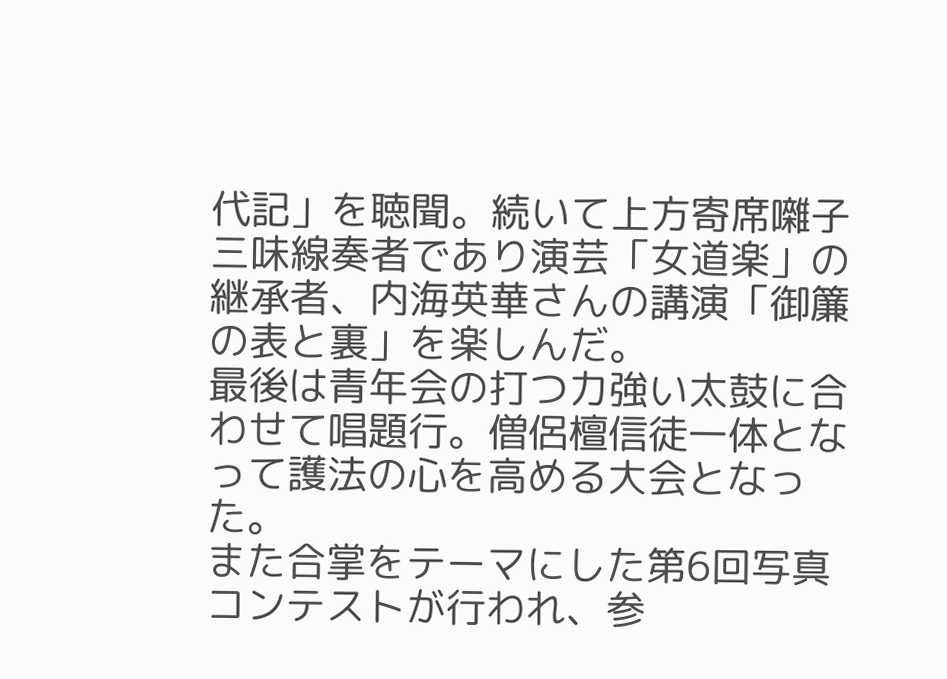代記」を聴聞。続いて上方寄席囃子三味線奏者であり演芸「女道楽」の継承者、内海英華さんの講演「御簾の表と裏」を楽しんだ。
最後は青年会の打つ力強い太鼓に合わせて唱題行。僧侶檀信徒一体となって護法の心を高める大会となった。
また合掌をテーマにした第6回写真コンテストが行われ、参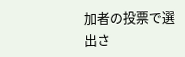加者の投票で選出さ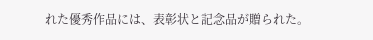れた優秀作品には、表彰状と記念品が贈られた。